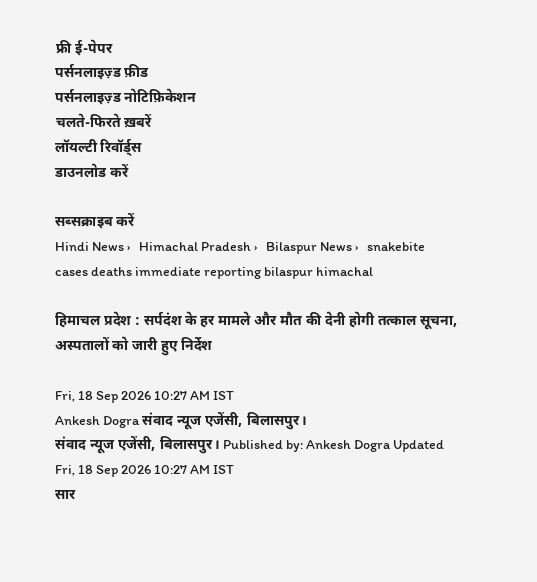फ्री ई-पेपर
पर्सनलाइज़्ड फ़ीड
पर्सनलाइज़्ड नोटिफ़िकेशन
चलते-फिरते ख़बरें
लॉयल्टी रिवॉर्ड्स
डाउनलोड करें

सब्सक्राइब करें
Hindi News ›   Himachal Pradesh ›   Bilaspur News ›   snakebite cases deaths immediate reporting bilaspur himachal

हिमाचल प्रदेश : सर्पदंश के हर मामले और मौत की देनी होगी तत्काल सूचना, अस्पतालों को जारी हुए निर्देश

Fri, 18 Sep 2026 10:27 AM IST
Ankesh Dogra संवाद न्यूज एजेंसी, बिलासपुर।
संवाद न्यूज एजेंसी, बिलासपुर। Published by: Ankesh Dogra Updated Fri, 18 Sep 2026 10:27 AM IST
सार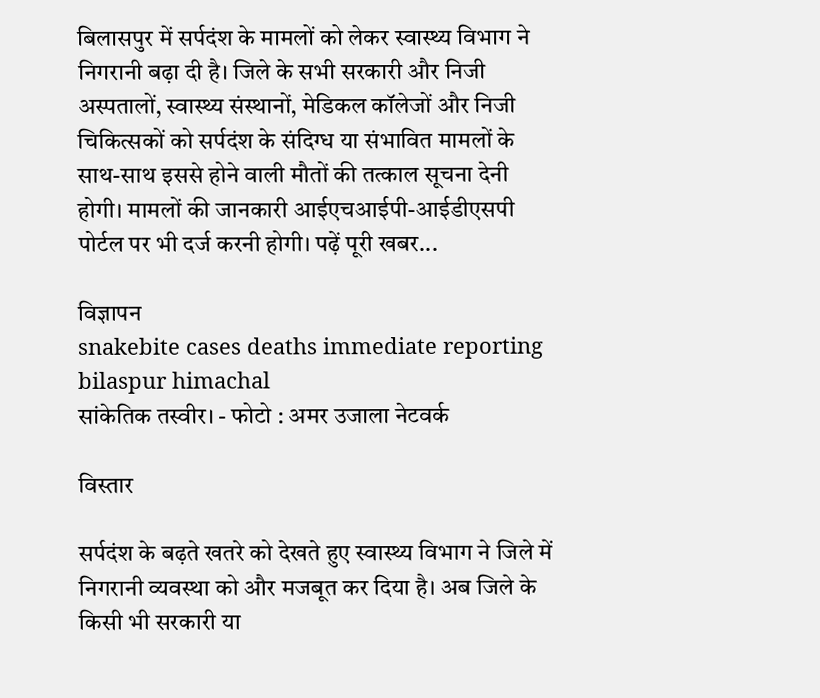बिलासपुर में सर्पदंश के मामलों को लेकर स्वास्थ्य विभाग ने निगरानी बढ़ा दी है। जिले के सभी सरकारी और निजी अस्पतालों, स्वास्थ्य संस्थानों, मेडिकल कॉलेजों और निजी चिकित्सकों को सर्पदंश के संदिग्ध या संभावित मामलों के साथ-साथ इससे होने वाली मौतों की तत्काल सूचना देनी होगी। मामलों की जानकारी आईएचआईपी-आईडीएसपी पोर्टल पर भी दर्ज करनी होगी। पढ़ें पूरी खबर...

विज्ञापन
snakebite cases deaths immediate reporting bilaspur himachal
सांकेतिक तस्वीर। - फोटो : अमर उजाला नेटवर्क

विस्तार

सर्पदंश के बढ़ते खतरे को देखते हुए स्वास्थ्य विभाग ने जिले में निगरानी व्यवस्था को और मजबूत कर दिया है। अब जिले के किसी भी सरकारी या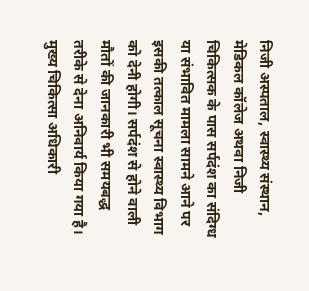निजी अस्पताल, स्वास्थ्य संस्थान, मेडिकल कॉलेज अथवा निजी चिकित्सक के पास सर्पदंश का संदिग्ध या संभावित मामला सामने आने पर इसकी तत्काल सूचना स्वास्थ्य विभाग को देनी होगी। सर्पदंश से होने वाली मौतों की जानकारी भी समयबद्ध तरीके से देना अनिवार्य किया गया है। मुख्य चिकित्सा अधिकारी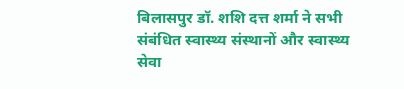बिलासपुर डॉ. शशि दत्त शर्मा ने सभी संबंधित स्वास्थ्य संस्थानों और स्वास्थ्य सेवा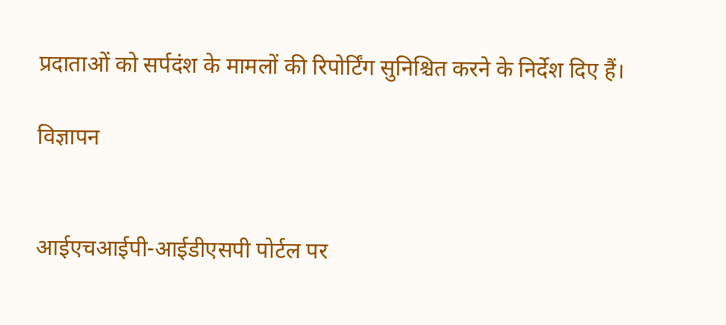प्रदाताओं को सर्पदंश के मामलों की रिपोर्टिंग सुनिश्चित करने के निर्देश दिए हैं।

विज्ञापन


आईएचआईपी-आईडीएसपी पोर्टल पर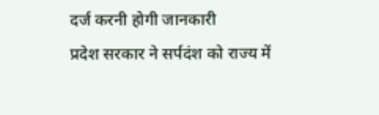दर्ज करनी होगी जानकारी
प्रदेश सरकार ने सर्पदंश को राज्य में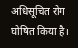अधिसूचित रोग घोषित किया है।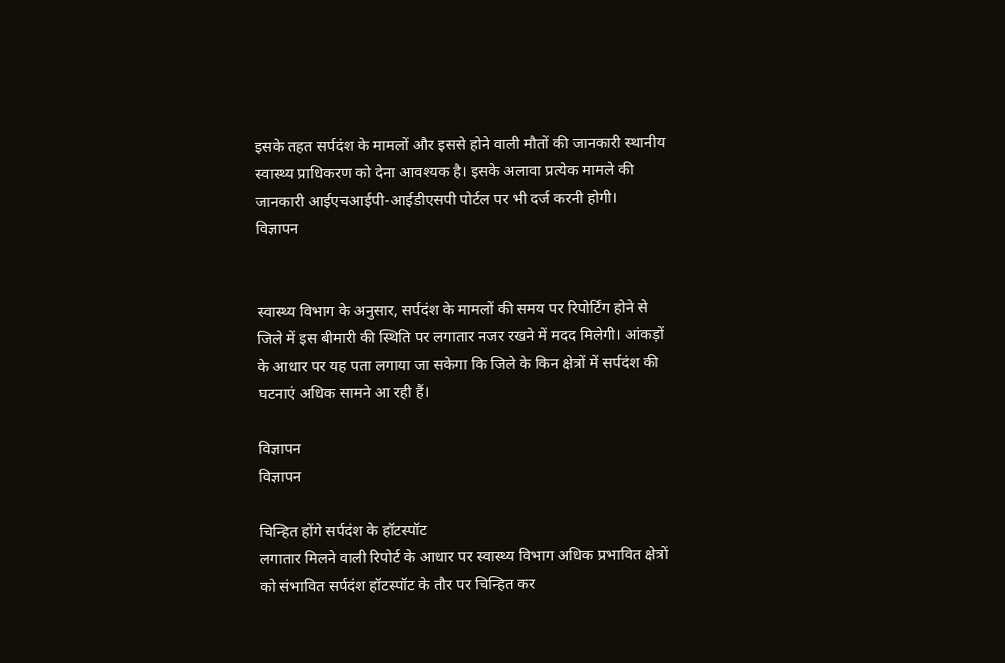इसके तहत सर्पदंश के मामलों और इससे होने वाली मौतों की जानकारी स्थानीय स्वास्थ्य प्राधिकरण को देना आवश्यक है। इसके अलावा प्रत्येक मामले की जानकारी आईएचआईपी-आईडीएसपी पोर्टल पर भी दर्ज करनी होगी।
विज्ञापन


स्वास्थ्य विभाग के अनुसार, सर्पदंश के मामलों की समय पर रिपोर्टिंग होने से जिले में इस बीमारी की स्थिति पर लगातार नजर रखने में मदद मिलेगी। आंकड़ों के आधार पर यह पता लगाया जा सकेगा कि जिले के किन क्षेत्रों में सर्पदंश की घटनाएं अधिक सामने आ रही हैं।

विज्ञापन
विज्ञापन

चिन्हित होंगे सर्पदंश के हॉटस्पॉट
लगातार मिलने वाली रिपोर्ट के आधार पर स्वास्थ्य विभाग अधिक प्रभावित क्षेत्रों को संभावित सर्पदंश हॉटस्पॉट के तौर पर चिन्हित कर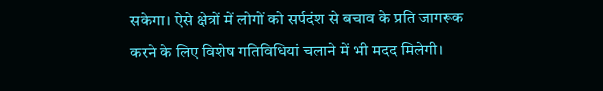सकेगा। ऐसे क्षेत्रों में लोगों को सर्पदंश से बचाव के प्रति जागरूक करने के लिए विशेष गतिविधियां चलाने में भी मदद मिलेगी।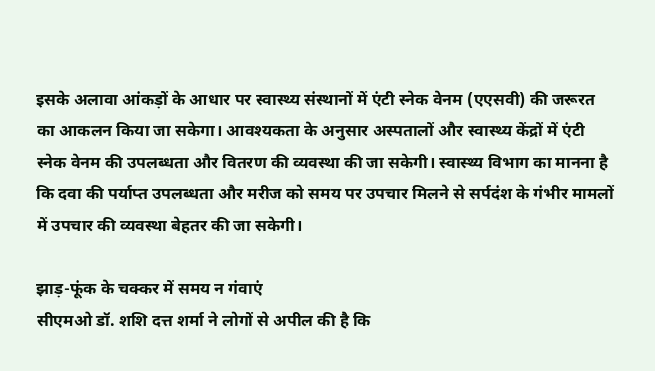इसके अलावा आंकड़ों के आधार पर स्वास्थ्य संस्थानों में एंटी स्नेक वेनम (एएसवी) की जरूरत का आकलन किया जा सकेगा। आवश्यकता के अनुसार अस्पतालों और स्वास्थ्य केंद्रों में एंटी स्नेक वेनम की उपलब्धता और वितरण की व्यवस्था की जा सकेगी। स्वास्थ्य विभाग का मानना है कि दवा की पर्याप्त उपलब्धता और मरीज को समय पर उपचार मिलने से सर्पदंश के गंभीर मामलों में उपचार की व्यवस्था बेहतर की जा सकेगी।

झाड़-फूंक के चक्कर में समय न गंवाएं
सीएमओ डॉ. शशि दत्त शर्मा ने लोगों से अपील की है कि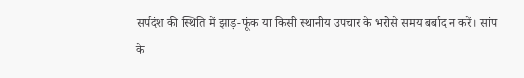सर्पदंश की स्थिति में झाड़-फूंक या किसी स्थानीय उपचार के भरोसे समय बर्बाद न करें। सांप के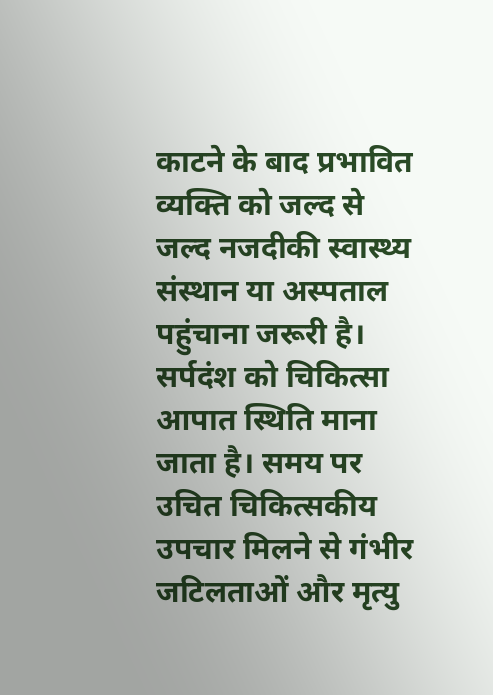काटने के बाद प्रभावित व्यक्ति को जल्द से जल्द नजदीकी स्वास्थ्य संस्थान या अस्पताल पहुंचाना जरूरी है। सर्पदंश को चिकित्सा आपात स्थिति माना जाता है। समय पर उचित चिकित्सकीय उपचार मिलने से गंभीर जटिलताओं और मृत्यु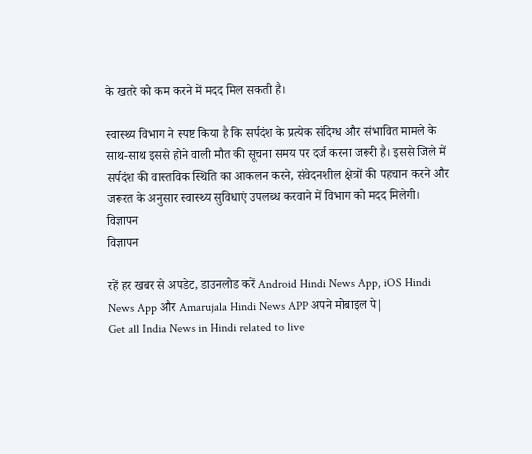के खतरे को कम करने में मदद मिल सकती है।

स्वास्थ्य विभाग ने स्पष्ट किया है कि सर्पदंश के प्रत्येक संदिग्ध और संभावित मामले के साथ-साथ इससे होने वाली मौत की सूचना समय पर दर्ज करना जरूरी है। इससे जिले में सर्पदंश की वास्तविक स्थिति का आकलन करने, संवेदनशील क्षेत्रों की पहचान करने और जरूरत के अनुसार स्वास्थ्य सुविधाएं उपलब्ध करवाने में विभाग को मदद मिलेगी।
विज्ञापन
विज्ञापन

रहें हर खबर से अपडेट, डाउनलोड करें Android Hindi News App, iOS Hindi News App और Amarujala Hindi News APP अपने मोबाइल पे|
Get all India News in Hindi related to live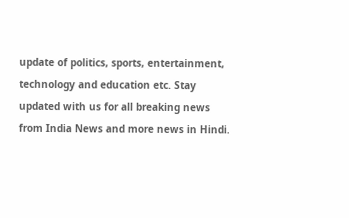update of politics, sports, entertainment, technology and education etc. Stay updated with us for all breaking news from India News and more news in Hindi.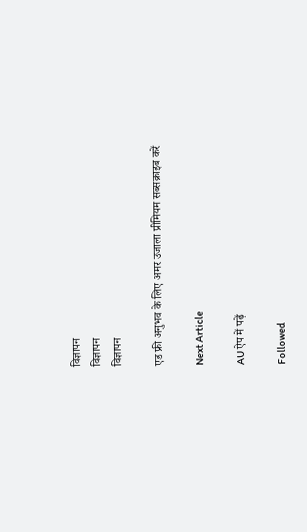विज्ञापन
विज्ञापन
विज्ञापन

एड फ्री अनुभव के लिए अमर उजाला प्रीमियम सब्सक्राइब करें

Next Article

AU ऐप में पढ़ें

Followed